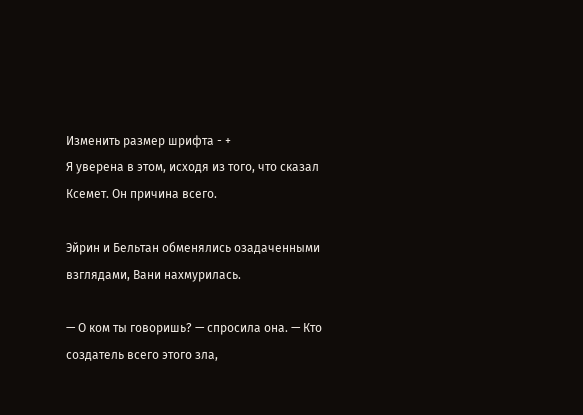Изменить размер шрифта - +
Я уверена в этом, исходя из того, что сказал Ксемет. Он причина всего.

Эйрин и Бельтан обменялись озадаченными взглядами, Вани нахмурилась.

— О ком ты говоришь? — спросила она. — Кто создатель всего этого зла,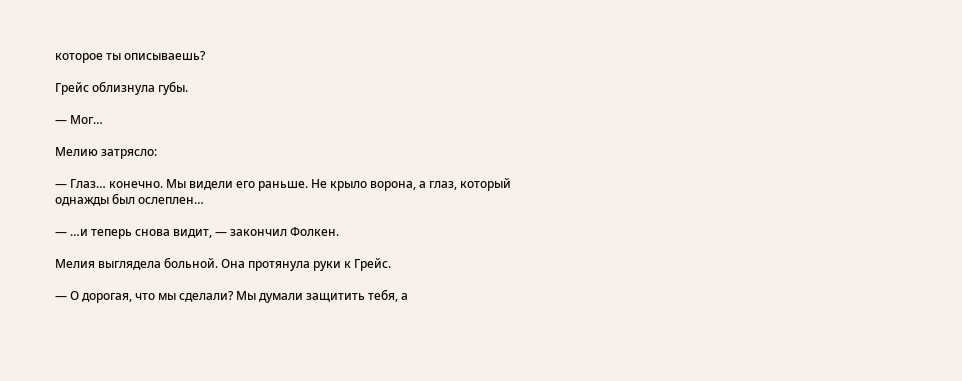которое ты описываешь?

Грейс облизнула губы.

— Мог…

Мелию затрясло:

— Глаз… конечно. Мы видели его раньше. Не крыло ворона, а глаз, который однажды был ослеплен…

— …и теперь снова видит, — закончил Фолкен.

Мелия выглядела больной. Она протянула руки к Грейс.

— О дорогая, что мы сделали? Мы думали защитить тебя, а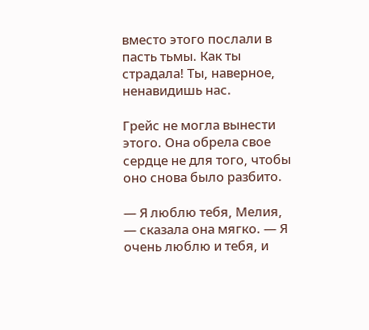вместо этого послали в пасть тьмы. Как ты страдала! Ты, наверное, ненавидишь нас.

Грейс не могла вынести этого. Она обрела свое сердце не для того, чтобы оно снова было разбито.

— Я люблю тебя, Мелия, — сказала она мягко. — Я очень люблю и тебя, и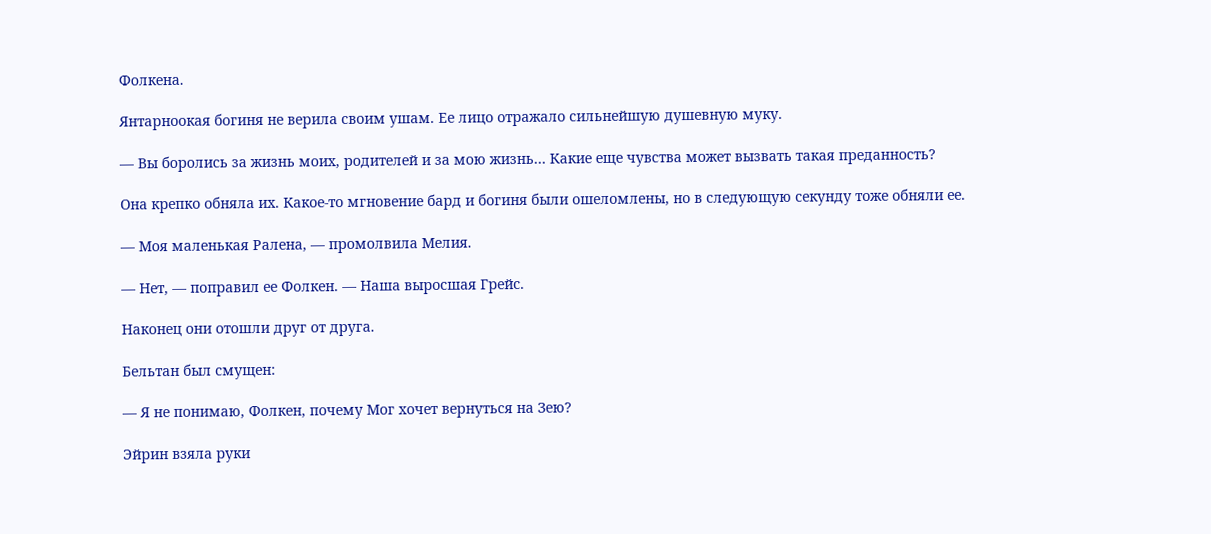Фолкена.

Янтарноокая богиня не верила своим ушам. Ее лицо отражало сильнейшую душевную муку.

— Вы боролись за жизнь моих, родителей и за мою жизнь… Какие еще чувства может вызвать такая преданность?

Она крепко обняла их. Какое-то мгновение бард и богиня были ошеломлены, но в следующую секунду тоже обняли ее.

— Моя маленькая Ралена, — промолвила Мелия.

— Нет, — поправил ее Фолкен. — Наша выросшая Грейс.

Наконец они отошли друг от друга.

Бельтан был смущен:

— Я не понимаю, Фолкен, почему Мог хочет вернуться на Зею?

Эйрин взяла руки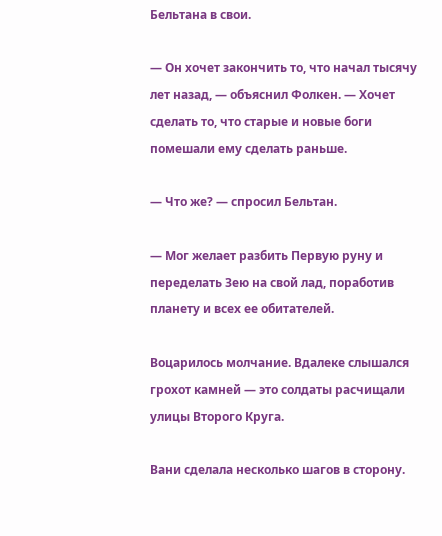Бельтана в свои.

— Он хочет закончить то, что начал тысячу лет назад, — объяснил Фолкен. — Хочет сделать то, что старые и новые боги помешали ему сделать раньше.

— Что же? — спросил Бельтан.

— Мог желает разбить Первую руну и переделать Зею на свой лад, поработив планету и всех ее обитателей.

Воцарилось молчание. Вдалеке слышался грохот камней — это солдаты расчищали улицы Второго Круга.

Вани сделала несколько шагов в сторону.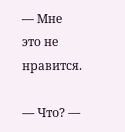— Мне это не нравится.

— Что? —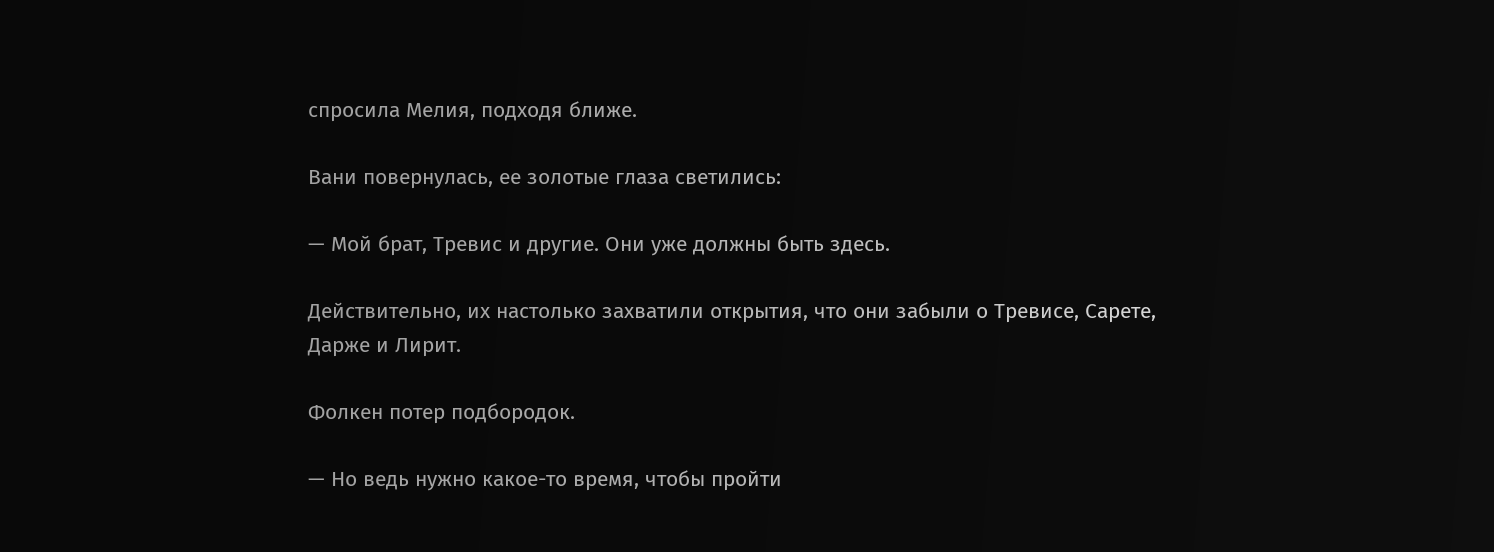спросила Мелия, подходя ближе.

Вани повернулась, ее золотые глаза светились:

— Мой брат, Тревис и другие. Они уже должны быть здесь.

Действительно, их настолько захватили открытия, что они забыли о Тревисе, Сарете, Дарже и Лирит.

Фолкен потер подбородок.

— Но ведь нужно какое-то время, чтобы пройти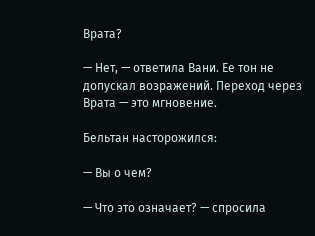Врата?

— Нет, — ответила Вани. Ее тон не допускал возражений. Переход через Врата — это мгновение.

Бельтан насторожился:

— Вы о чем?

— Что это означает? — спросила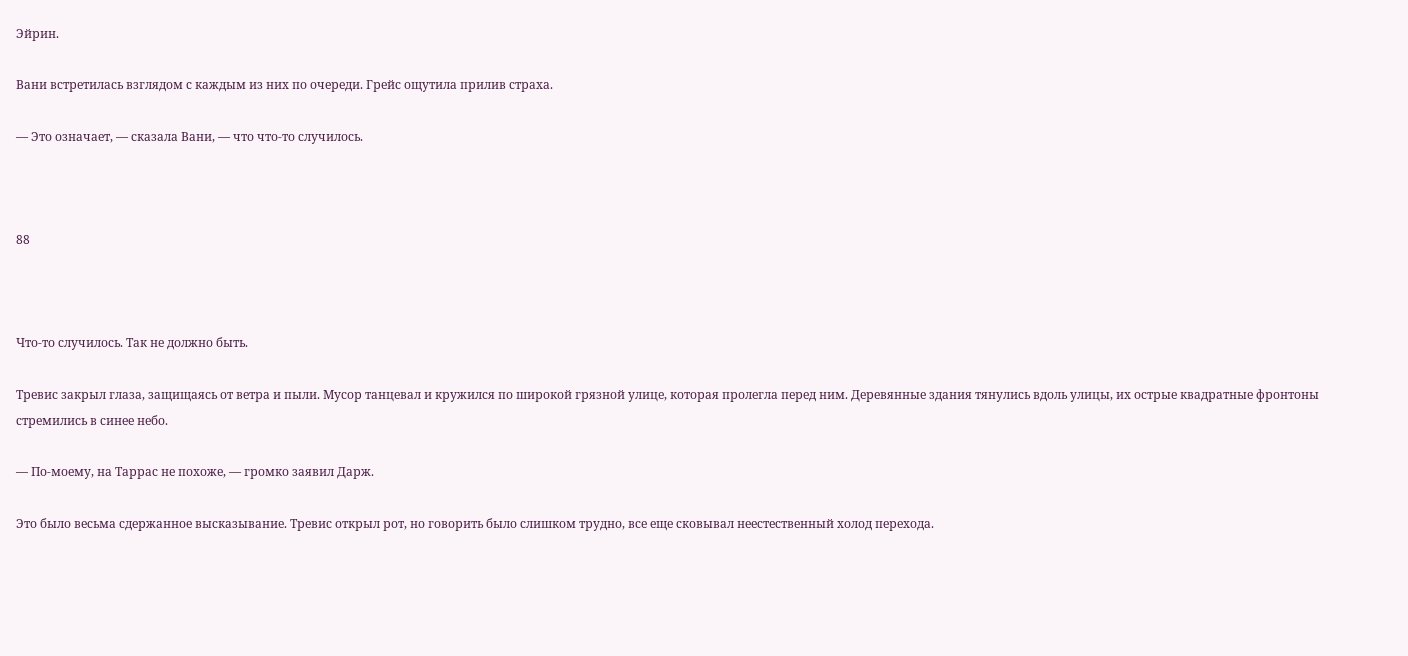Эйрин.

Вани встретилась взглядом с каждым из них по очереди. Грейс ощутила прилив страха.

— Это означает, — сказала Вани, — что что-то случилось.



88



Что-то случилось. Так не должно быть.

Тревис закрыл глаза, защищаясь от ветра и пыли. Мусор танцевал и кружился по широкой грязной улице, которая пролегла перед ним. Деревянные здания тянулись вдоль улицы, их острые квадратные фронтоны стремились в синее небо.

— По-моему, на Таррас не похоже, — громко заявил Дарж.

Это было весьма сдержанное высказывание. Тревис открыл рот, но говорить было слишком трудно, все еще сковывал неестественный холод перехода.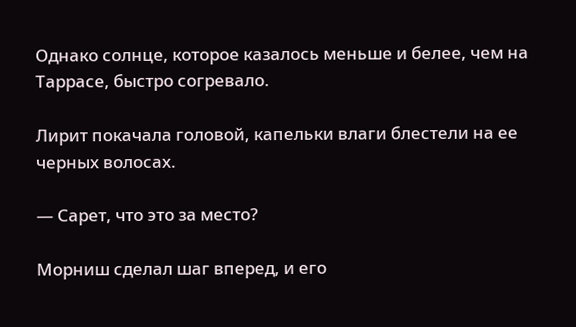Однако солнце, которое казалось меньше и белее, чем на Таррасе, быстро согревало.

Лирит покачала головой, капельки влаги блестели на ее черных волосах.

— Сарет, что это за место?

Морниш сделал шаг вперед, и его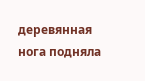деревянная нога подняла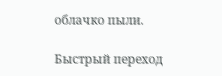облачко пыли.

Быстрый переход